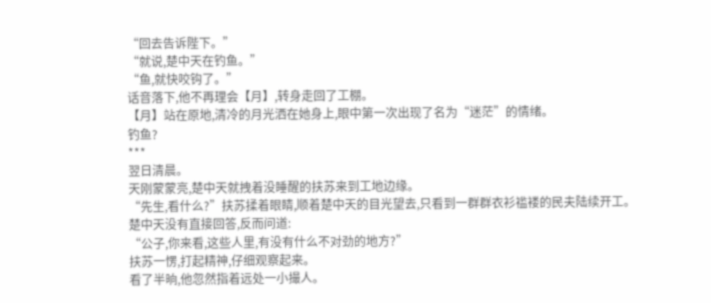“回去告诉陛下。”
“就说,楚中天在钓鱼。”
“鱼,就快咬钩了。”
话音落下,他不再理会【月】,转身走回了工棚。
【月】站在原地,清冷的月光洒在她身上,眼中第一次出现了名为“迷茫”的情绪。
钓鱼?
***
翌日清晨。
天刚蒙蒙亮,楚中天就拽着没睡醒的扶苏来到工地边缘。
“先生,看什么?”扶苏揉着眼睛,顺着楚中天的目光望去,只看到一群群衣衫褴褛的民夫陆续开工。
楚中天没有直接回答,反而问道:
“公子,你来看,这些人里,有没有什么不对劲的地方?”
扶苏一愣,打起精神,仔细观察起来。
看了半晌,他忽然指着远处一小撮人。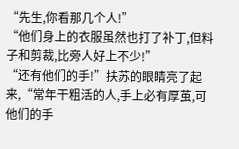“先生,你看那几个人!”
“他们身上的衣服虽然也打了补丁,但料子和剪裁,比旁人好上不少!”
“还有他们的手!”扶苏的眼睛亮了起来,“常年干粗活的人,手上必有厚茧,可他们的手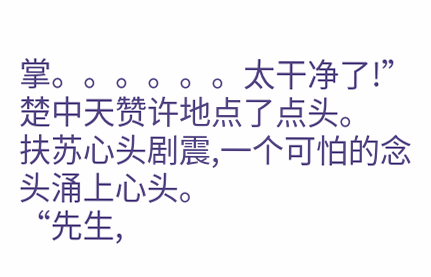掌。。。。。。太干净了!”
楚中天赞许地点了点头。
扶苏心头剧震,一个可怕的念头涌上心头。
“先生,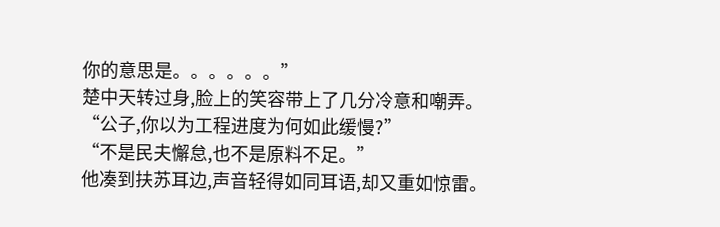你的意思是。。。。。。”
楚中天转过身,脸上的笑容带上了几分冷意和嘲弄。
“公子,你以为工程进度为何如此缓慢?”
“不是民夫懈怠,也不是原料不足。”
他凑到扶苏耳边,声音轻得如同耳语,却又重如惊雷。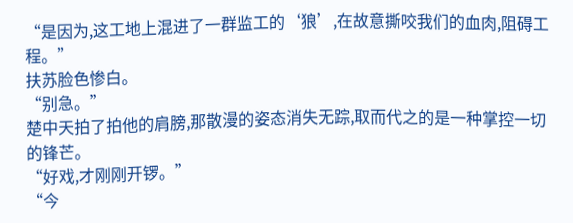“是因为,这工地上混进了一群监工的‘狼’,在故意撕咬我们的血肉,阻碍工程。”
扶苏脸色惨白。
“别急。”
楚中天拍了拍他的肩膀,那散漫的姿态消失无踪,取而代之的是一种掌控一切的锋芒。
“好戏,才刚刚开锣。”
“今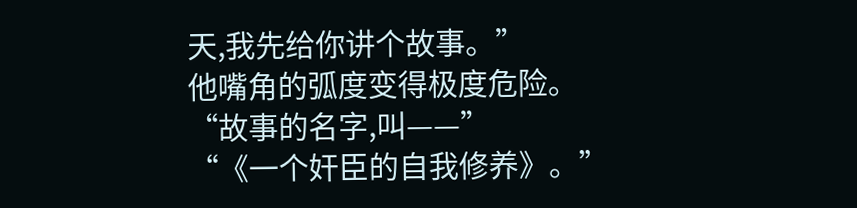天,我先给你讲个故事。”
他嘴角的弧度变得极度危险。
“故事的名字,叫——”
“《一个奸臣的自我修养》。”